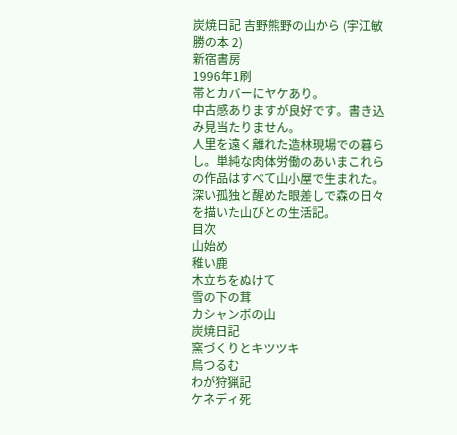炭焼日記 吉野熊野の山から (宇江敏勝の本 2)
新宿書房
1996年1刷
帯とカバーにヤケあり。
中古感ありますが良好です。書き込み見当たりません。
人里を遠く離れた造林現場での暮らし。単純な肉体労働のあいまこれらの作品はすべて山小屋で生まれた。深い孤独と醒めた眼差しで森の日々を描いた山びとの生活記。
目次
山始め
稚い鹿
木立ちをぬけて
雪の下の茸
カシャンボの山
炭焼日記
窯づくりとキツツキ
鳥つるむ
わが狩猟記
ケネディ死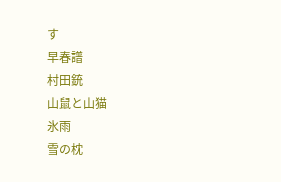す
早春譜
村田銃
山鼠と山猫
氷雨
雪の枕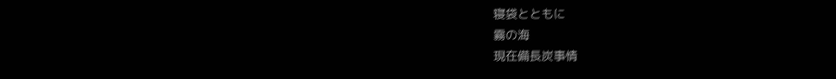寝袋とともに
霧の海
現在備長炭事情